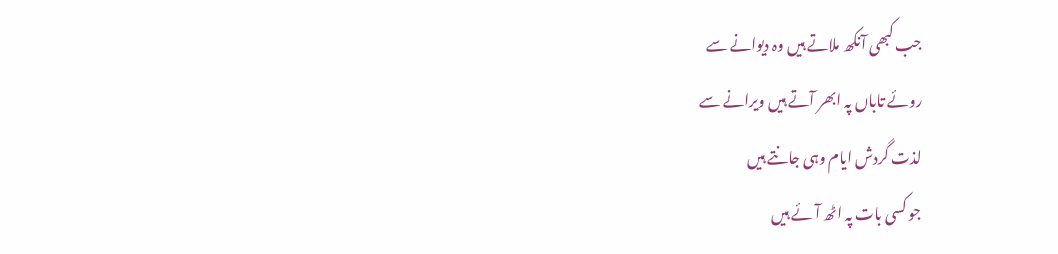جب کبھی آنکھ ملاتے ہیں وہ دیوانے سے
روئے تاباں پہ ابھر آتے ہیں ویرانے سے
لذت گردش ایام وہی جانتے ہیں
جو کسی بات پہ اٹھ آئے ہیں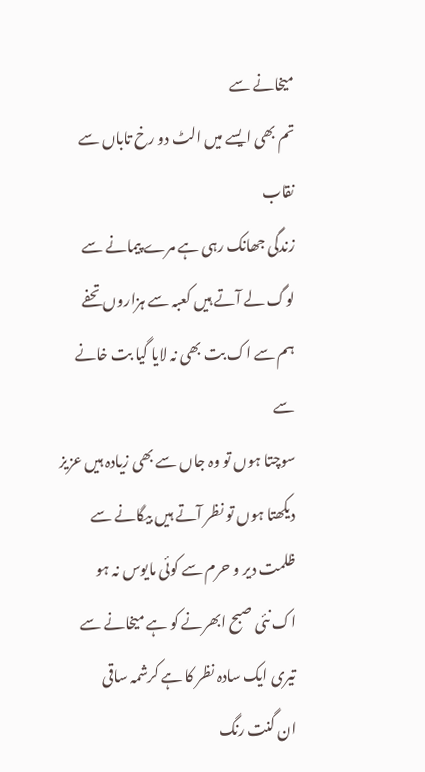میخانے سے
تم بھی ایسے میں الٹ دو رخ تاباں سے نقاب
زندگی جھانک رہی ہے مرے پیمانے سے
لوگ لے آتے ہیں کعبہ سے ہزاروں تحفے
ہم سے اک بت بھی نہ لایا گیا بت خانے سے
سوچتا ہوں تو وہ جاں سے بھی زیادہ ہیں عزیز
دیکھتا ہوں تو نظر آتے ہیں بیگانے سے
ظلمت دیر و حرم سے کوئی مایوس نہ ہو
اک نئی صبح ابھرنے کو ہے میخانے سے
تیری ایک سادہ نظر کا ہے کرشمہ ساقی
ان گنت رنگ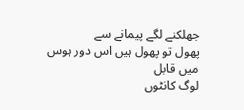جھلکنے لگے پیمانے سے
پھول تو پھول ہیں اس دور ہوس میں قابل
لوگ کانٹوں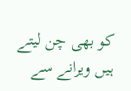کو بھی چن لیتے ہیں ویرانے سے